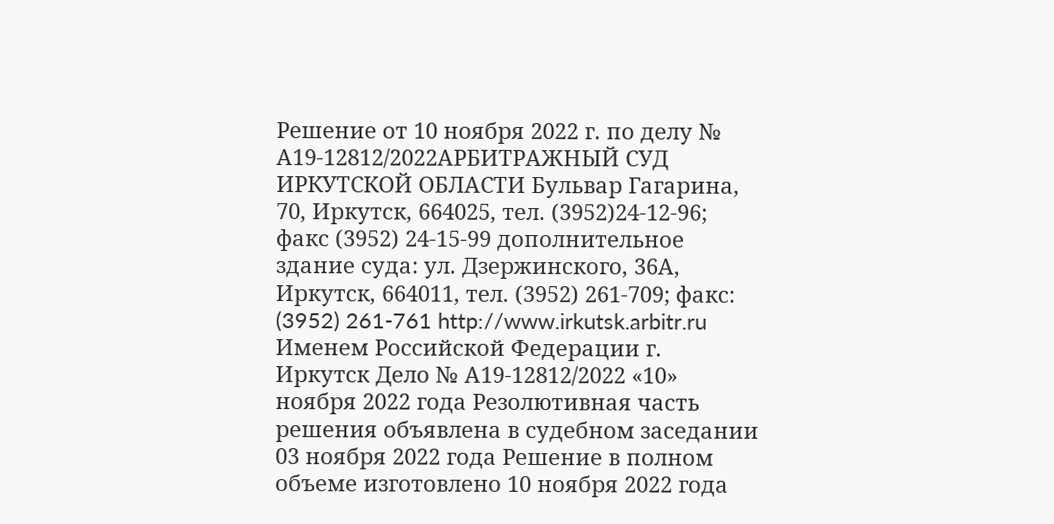Решение от 10 ноября 2022 г. по делу № А19-12812/2022АРБИТРАЖНЫЙ СУД ИРКУТСКОЙ ОБЛАСТИ Бульвар Гагарина, 70, Иркутск, 664025, тел. (3952)24-12-96; факс (3952) 24-15-99 дополнительное здание суда: ул. Дзержинского, 36А, Иркутск, 664011, тел. (3952) 261-709; факс: (3952) 261-761 http://www.irkutsk.arbitr.ru Именем Российской Федерации г. Иркутск Дело № А19-12812/2022 «10» ноября 2022 года Резолютивная часть решения объявлена в судебном заседании 03 ноября 2022 года Решение в полном объеме изготовлено 10 ноября 2022 года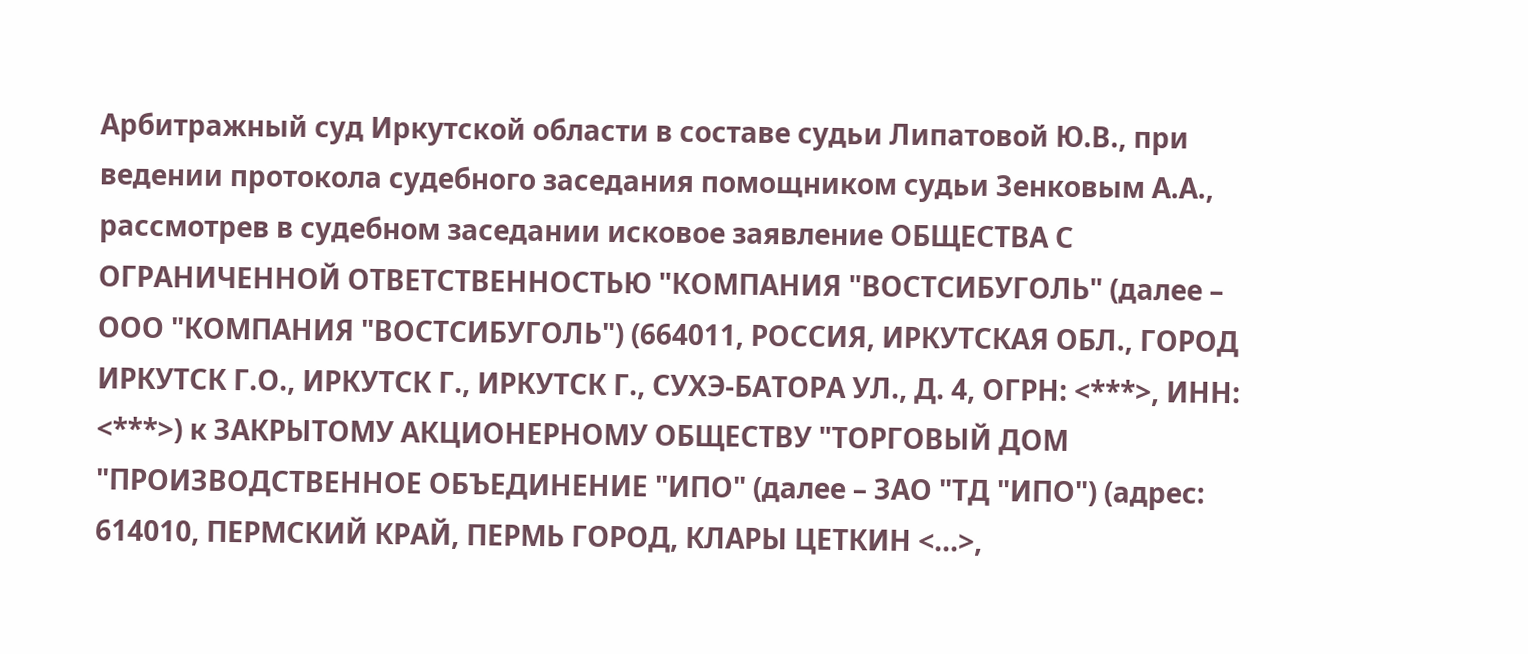Арбитражный суд Иркутской области в составе судьи Липатовой Ю.В., при ведении протокола судебного заседания помощником судьи Зенковым А.А., рассмотрев в судебном заседании исковое заявление ОБЩЕСТВА С ОГРАНИЧЕННОЙ ОТВЕТСТВЕННОСТЬЮ "КОМПАНИЯ "ВОСТСИБУГОЛЬ" (далее – ООО "КОМПАНИЯ "ВОСТСИБУГОЛЬ") (664011, РОССИЯ, ИРКУТСКАЯ ОБЛ., ГОРОД ИРКУТСК Г.О., ИРКУТСК Г., ИРКУТСК Г., СУХЭ-БАТОРА УЛ., Д. 4, ОГРН: <***>, ИНН: <***>) к ЗАКРЫТОМУ АКЦИОНЕРНОМУ ОБЩЕСТВУ "ТОРГОВЫЙ ДОМ "ПРОИЗВОДСТВЕННОЕ ОБЪЕДИНЕНИЕ "ИПО" (далее – ЗАО "ТД "ИПО") (адрес: 614010, ПЕРМСКИЙ КРАЙ, ПЕРМЬ ГОРОД, КЛАРЫ ЦЕТКИН <...>,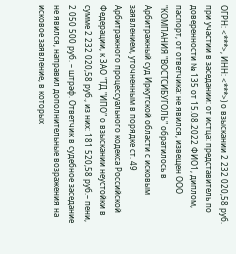ОГРН: <***>, ИНН: <***>) о взыскании 2 232 020,58 руб. при участии в заседании: от истца: представитель по доверенности № 135 от 15.08.2022 ФИО1, диплом, паспорт, от ответчика: не явился, извещен ООО "КОМПАНИЯ "ВОСТСИБУГОЛЬ" обратилось в Арбитражный суд Иркутской области с исковым заявлением, уточненным в порядке ст. 49 Арбитражного процессуального кодекса Российской Федерации, к ЗАО "ТД "ИПО" о взыскании неустойки в сумме 2 232 020,58 руб., из них: 181 520,58 руб.– пени, 2 050 500 руб. – штраф. Ответчик в судебное заседание не явился, направил дополнительные возражения на исковое заявление, в которых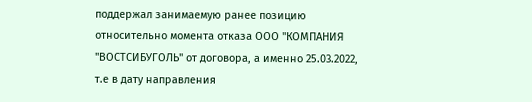поддержал занимаемую ранее позицию относительно момента отказа ООО "КОМПАНИЯ "ВОСТСИБУГОЛЬ" от договора, а именно 25.03.2022, т.е в дату направления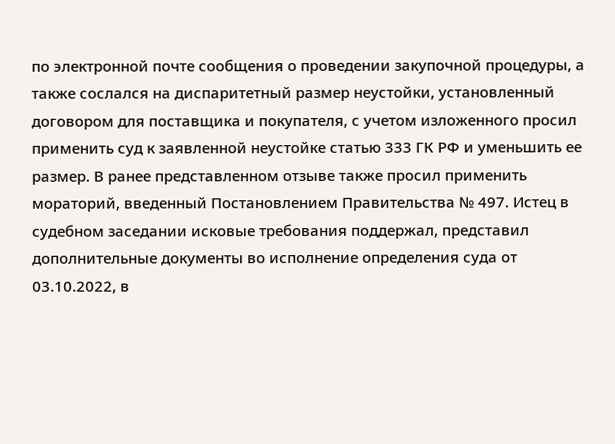по электронной почте сообщения о проведении закупочной процедуры, а также сослался на диспаритетный размер неустойки, установленный договором для поставщика и покупателя, с учетом изложенного просил применить суд к заявленной неустойке статью 333 ГК РФ и уменьшить ее размер. В ранее представленном отзыве также просил применить мораторий, введенный Постановлением Правительства № 497. Истец в судебном заседании исковые требования поддержал, представил дополнительные документы во исполнение определения суда от 03.10.2022, в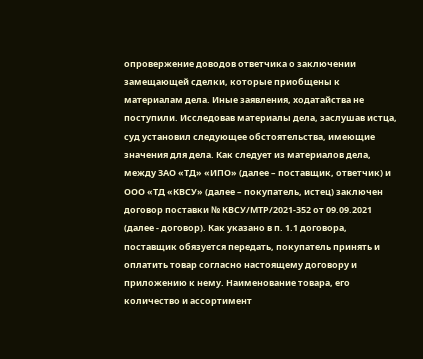опровержение доводов ответчика о заключении замещающей сделки, которые приобщены к материалам дела. Иные заявления, ходатайства не поступили. Исследовав материалы дела, заслушав истца, суд установил следующее обстоятельства, имеющие значения для дела. Как следует из материалов дела, между ЗАО «ТД» «ИПО» (далее – поставщик, ответчик) и ООО «ТД «КВСУ» (далее – покупатель, истец) заключен договор поставки № КВСУ/МТР/2021-352 от 09.09.2021 (далее - договор). Как указано в п. 1.1 договора, поставщик обязуется передать, покупатель принять и оплатить товар согласно настоящему договору и приложению к нему. Наименование товара, его количество и ассортимент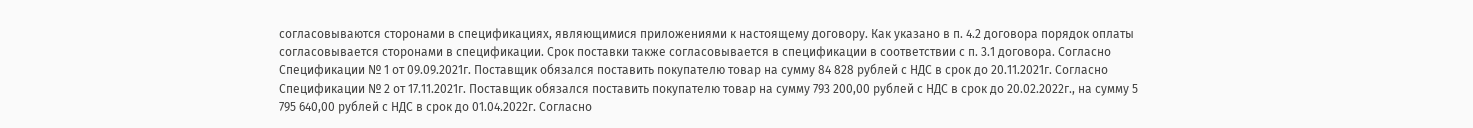согласовываются сторонами в спецификациях, являющимися приложениями к настоящему договору. Как указано в п. 4.2 договора порядок оплаты согласовывается сторонами в спецификации. Срок поставки также согласовывается в спецификации в соответствии с п. 3.1 договора. Согласно Спецификации № 1 от 09.09.2021г. Поставщик обязался поставить покупателю товар на сумму 84 828 рублей с НДС в срок до 20.11.2021г. Согласно Спецификации № 2 от 17.11.2021г. Поставщик обязался поставить покупателю товар на сумму 793 200,00 рублей с НДС в срок до 20.02.2022г., на сумму 5 795 640,00 рублей с НДС в срок до 01.04.2022г. Согласно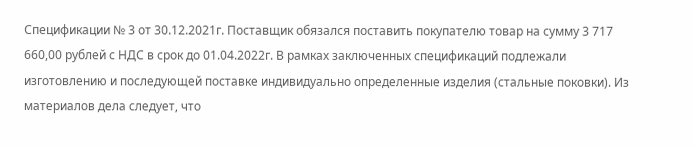Спецификации № 3 от 30.12.2021г. Поставщик обязался поставить покупателю товар на сумму 3 717 660,00 рублей с НДС в срок до 01.04.2022г. В рамках заключенных спецификаций подлежали изготовлению и последующей поставке индивидуально определенные изделия (стальные поковки). Из материалов дела следует, что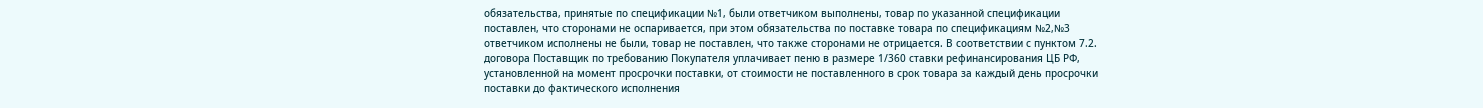обязательства, принятые по спецификации №1, были ответчиком выполнены, товар по указанной спецификации поставлен, что сторонами не оспаривается, при этом обязательства по поставке товара по спецификациям №2,№3 ответчиком исполнены не были, товар не поставлен, что также сторонами не отрицается. В соответствии с пунктом 7.2. договора Поставщик по требованию Покупателя уплачивает пеню в размере 1/360 ставки рефинансирования ЦБ РФ, установленной на момент просрочки поставки, от стоимости не поставленного в срок товара за каждый день просрочки поставки до фактического исполнения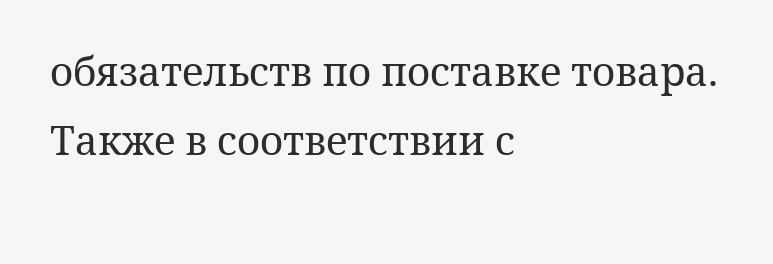обязательств по поставке товара. Также в соответствии с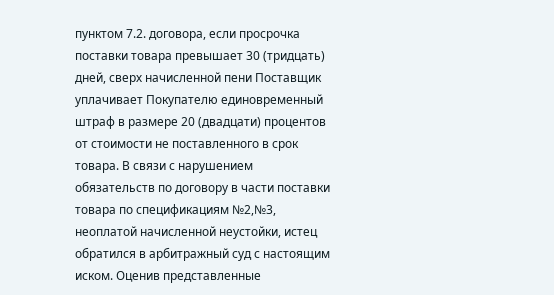пунктом 7.2. договора, если просрочка поставки товара превышает 30 (тридцать) дней, сверх начисленной пени Поставщик уплачивает Покупателю единовременный штраф в размере 20 (двадцати) процентов от стоимости не поставленного в срок товара. В связи с нарушением обязательств по договору в части поставки товара по спецификациям №2,№3, неоплатой начисленной неустойки, истец обратился в арбитражный суд с настоящим иском. Оценив представленные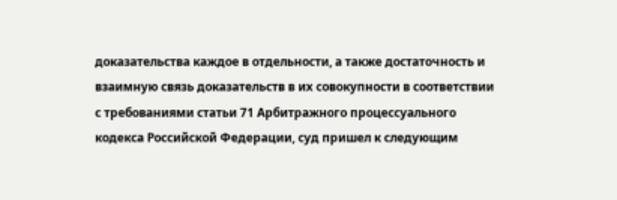доказательства каждое в отдельности, а также достаточность и взаимную связь доказательств в их совокупности в соответствии с требованиями статьи 71 Арбитражного процессуального кодекса Российской Федерации, суд пришел к следующим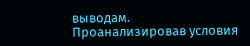выводам. Проанализировав условия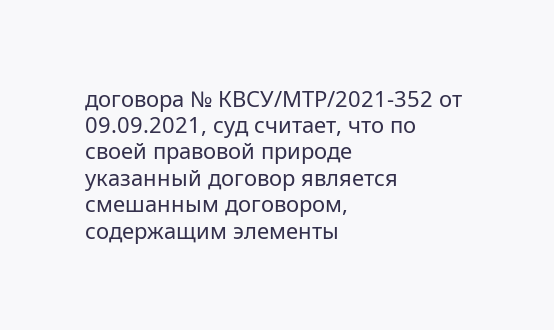договора № КВСУ/МТР/2021-352 от 09.09.2021, суд считает, что по своей правовой природе указанный договор является смешанным договором, содержащим элементы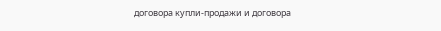договора купли-продажи и договора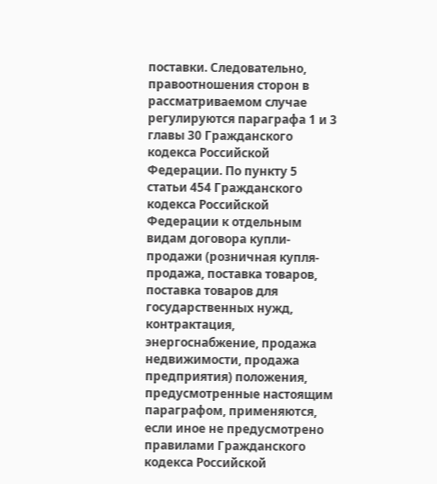поставки. Следовательно, правоотношения сторон в рассматриваемом случае регулируются параграфа 1 и 3 главы 30 Гражданского кодекса Российской Федерации. По пункту 5 статьи 454 Гражданского кодекса Российской Федерации к отдельным видам договора купли-продажи (розничная купля-продажа, поставка товаров, поставка товаров для государственных нужд, контрактация, энергоснабжение, продажа недвижимости, продажа предприятия) положения, предусмотренные настоящим параграфом, применяются, если иное не предусмотрено правилами Гражданского кодекса Российской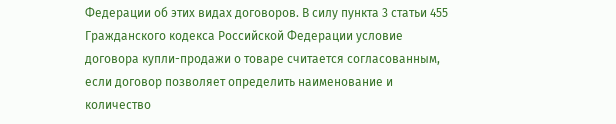Федерации об этих видах договоров. В силу пункта 3 статьи 455 Гражданского кодекса Российской Федерации условие договора купли-продажи о товаре считается согласованным, если договор позволяет определить наименование и количество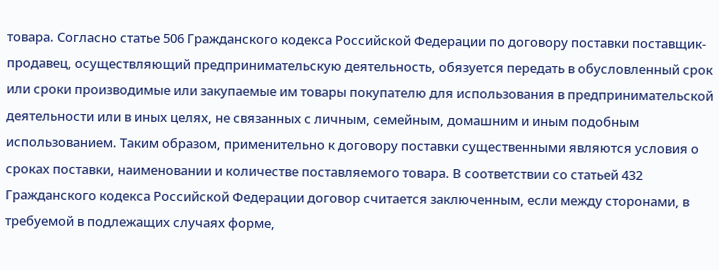товара. Согласно статье 506 Гражданского кодекса Российской Федерации по договору поставки поставщик-продавец, осуществляющий предпринимательскую деятельность, обязуется передать в обусловленный срок или сроки производимые или закупаемые им товары покупателю для использования в предпринимательской деятельности или в иных целях, не связанных с личным, семейным, домашним и иным подобным использованием. Таким образом, применительно к договору поставки существенными являются условия о сроках поставки, наименовании и количестве поставляемого товара. В соответствии со статьей 432 Гражданского кодекса Российской Федерации договор считается заключенным, если между сторонами, в требуемой в подлежащих случаях форме,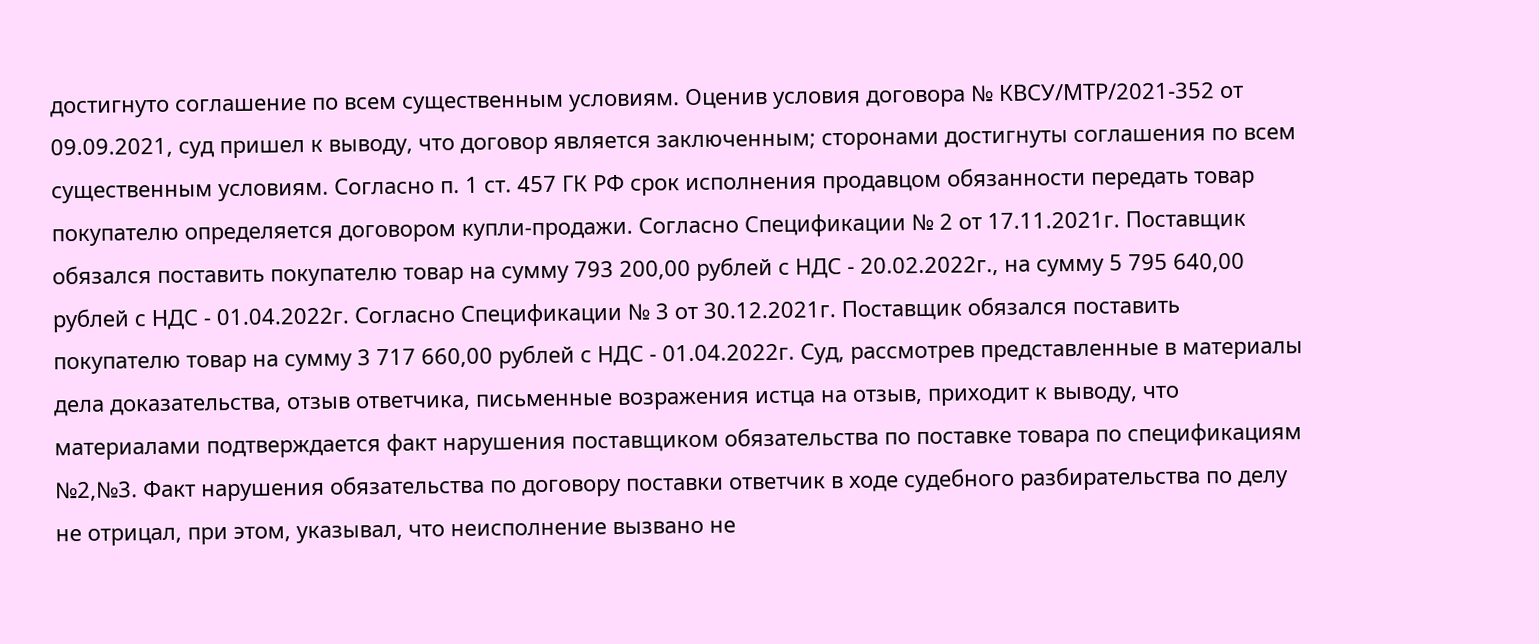достигнуто соглашение по всем существенным условиям. Оценив условия договора № КВСУ/МТР/2021-352 от 09.09.2021, суд пришел к выводу, что договор является заключенным; сторонами достигнуты соглашения по всем существенным условиям. Согласно п. 1 ст. 457 ГК РФ срок исполнения продавцом обязанности передать товар покупателю определяется договором купли-продажи. Согласно Спецификации № 2 от 17.11.2021г. Поставщик обязался поставить покупателю товар на сумму 793 200,00 рублей с НДС - 20.02.2022г., на сумму 5 795 640,00 рублей с НДС - 01.04.2022г. Согласно Спецификации № 3 от 30.12.2021г. Поставщик обязался поставить покупателю товар на сумму 3 717 660,00 рублей с НДС - 01.04.2022г. Суд, рассмотрев представленные в материалы дела доказательства, отзыв ответчика, письменные возражения истца на отзыв, приходит к выводу, что материалами подтверждается факт нарушения поставщиком обязательства по поставке товара по спецификациям №2,№3. Факт нарушения обязательства по договору поставки ответчик в ходе судебного разбирательства по делу не отрицал, при этом, указывал, что неисполнение вызвано не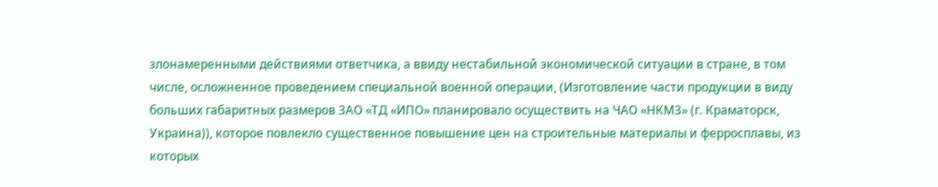злонамеренными действиями ответчика, а ввиду нестабильной экономической ситуации в стране, в том числе, осложненное проведением специальной военной операции, (Изготовление части продукции в виду больших габаритных размеров ЗАО «ТД «ИПО» планировало осуществить на ЧАО «НКМЗ» (г. Краматорск, Украина)), которое повлекло существенное повышение цен на строительные материалы и ферросплавы, из которых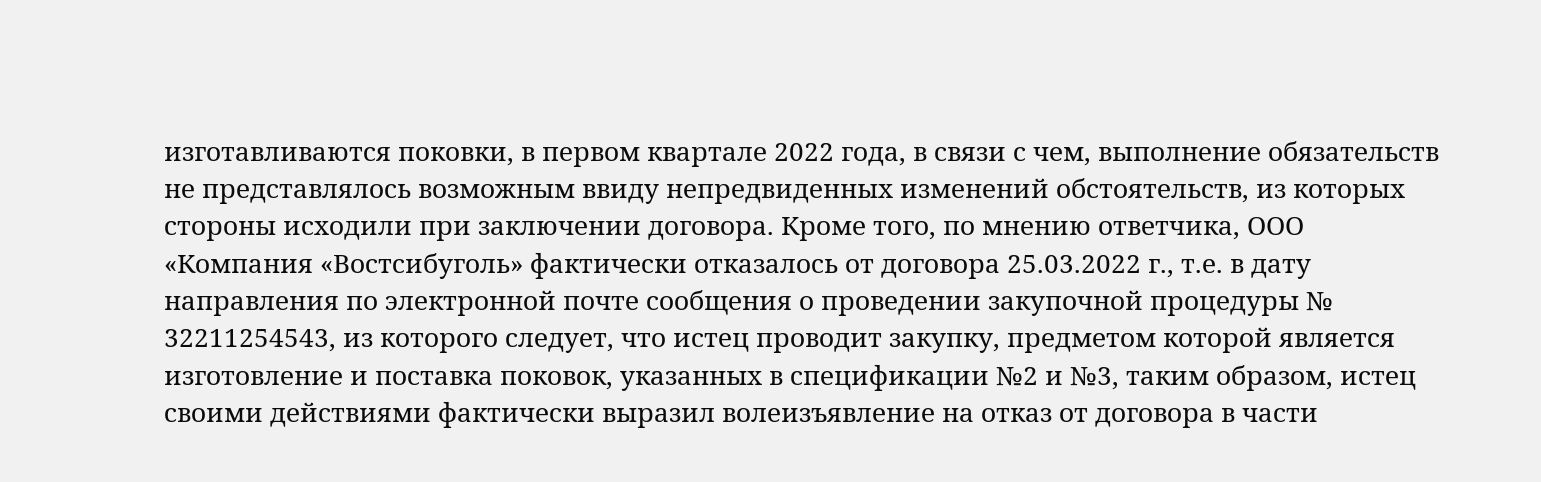изготавливаются поковки, в первом квартале 2022 года, в связи с чем, выполнение обязательств не представлялось возможным ввиду непредвиденных изменений обстоятельств, из которых стороны исходили при заключении договора. Кроме того, по мнению ответчика, ООО «Компания «Востсибуголь» фактически отказалось от договора 25.03.2022 г., т.е. в дату направления по электронной почте сообщения о проведении закупочной процедуры № 32211254543, из которого следует, что истец проводит закупку, предметом которой является изготовление и поставка поковок, указанных в спецификации №2 и №3, таким образом, истец своими действиями фактически выразил волеизъявление на отказ от договора в части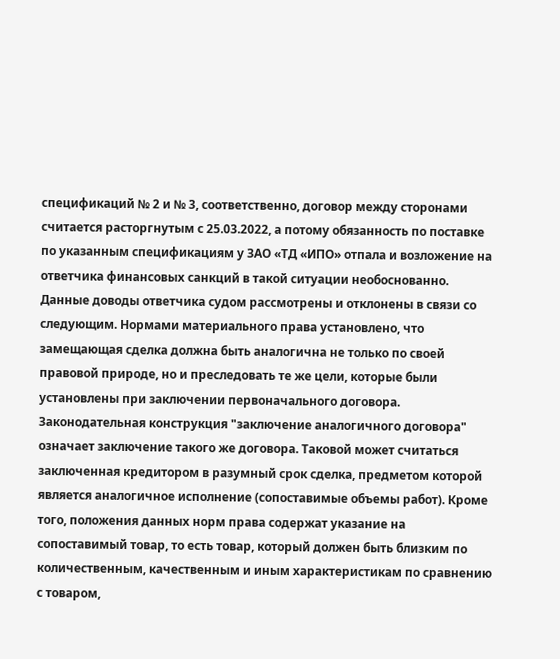спецификаций № 2 и № 3, соответственно, договор между сторонами считается расторгнутым с 25.03.2022, а потому обязанность по поставке по указанным спецификациям у ЗАО «ТД «ИПО» отпала и возложение на ответчика финансовых санкций в такой ситуации необоснованно. Данные доводы ответчика судом рассмотрены и отклонены в связи со следующим. Нормами материального права установлено, что замещающая сделка должна быть аналогична не только по своей правовой природе, но и преследовать те же цели, которые были установлены при заключении первоначального договора. Законодательная конструкция "заключение аналогичного договора" означает заключение такого же договора. Таковой может считаться заключенная кредитором в разумный срок сделка, предметом которой является аналогичное исполнение (сопоставимые объемы работ). Кроме того, положения данных норм права содержат указание на сопоставимый товар, то есть товар, который должен быть близким по количественным, качественным и иным характеристикам по сравнению с товаром,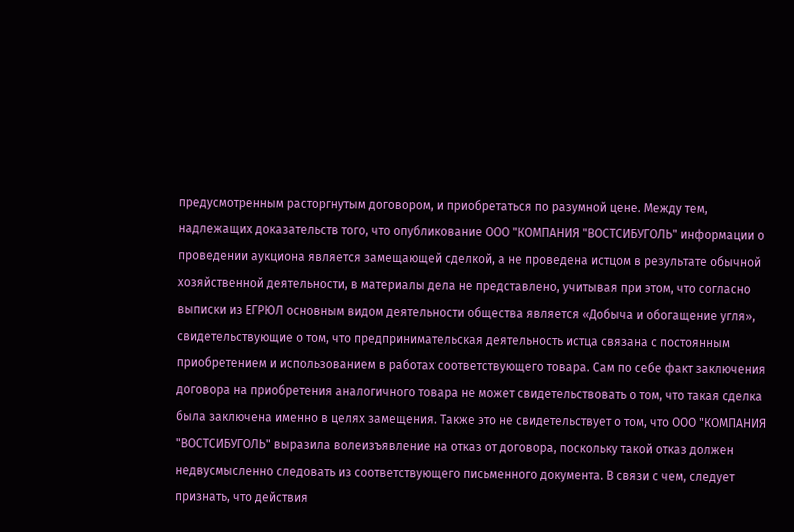предусмотренным расторгнутым договором, и приобретаться по разумной цене. Между тем, надлежащих доказательств того, что опубликование ООО "КОМПАНИЯ "ВОСТСИБУГОЛЬ" информации о проведении аукциона является замещающей сделкой, а не проведена истцом в результате обычной хозяйственной деятельности, в материалы дела не представлено, учитывая при этом, что согласно выписки из ЕГРЮЛ основным видом деятельности общества является «Добыча и обогащение угля», свидетельствующие о том, что предпринимательская деятельность истца связана с постоянным приобретением и использованием в работах соответствующего товара. Сам по себе факт заключения договора на приобретения аналогичного товара не может свидетельствовать о том, что такая сделка была заключена именно в целях замещения. Также это не свидетельствует о том, что ООО "КОМПАНИЯ "ВОСТСИБУГОЛЬ" выразила волеизъявление на отказ от договора, поскольку такой отказ должен недвусмысленно следовать из соответствующего письменного документа. В связи с чем, следует признать, что действия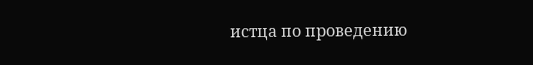истца по проведению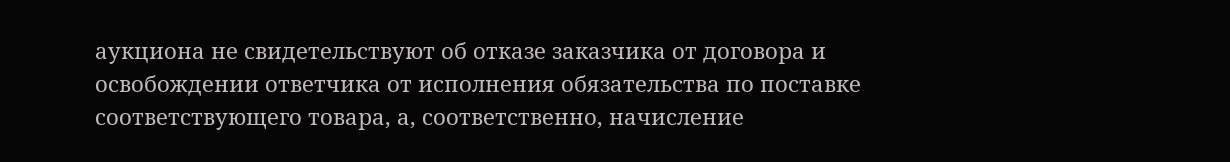аукциона не свидетельствуют об отказе заказчика от договора и освобождении ответчика от исполнения обязательства по поставке соответствующего товара, а, соответственно, начисление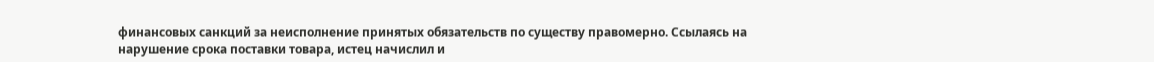финансовых санкций за неисполнение принятых обязательств по существу правомерно. Ссылаясь на нарушение срока поставки товара, истец начислил и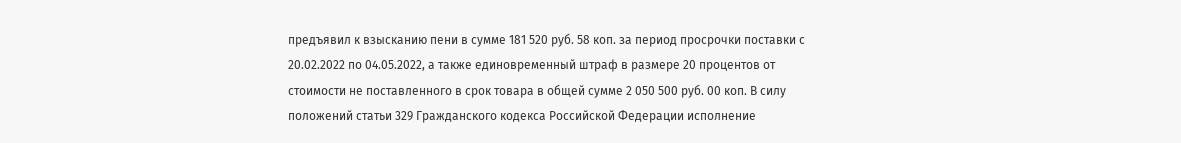предъявил к взысканию пени в сумме 181 520 руб. 58 коп. за период просрочки поставки с 20.02.2022 по 04.05.2022, а также единовременный штраф в размере 20 процентов от стоимости не поставленного в срок товара в общей сумме 2 050 500 руб. 00 коп. В силу положений статьи 329 Гражданского кодекса Российской Федерации исполнение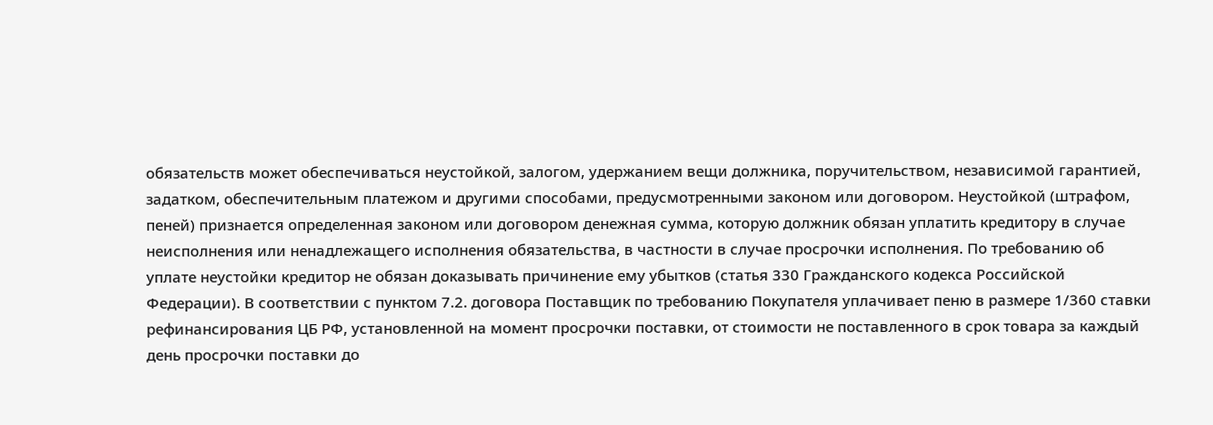обязательств может обеспечиваться неустойкой, залогом, удержанием вещи должника, поручительством, независимой гарантией, задатком, обеспечительным платежом и другими способами, предусмотренными законом или договором. Неустойкой (штрафом, пеней) признается определенная законом или договором денежная сумма, которую должник обязан уплатить кредитору в случае неисполнения или ненадлежащего исполнения обязательства, в частности в случае просрочки исполнения. По требованию об уплате неустойки кредитор не обязан доказывать причинение ему убытков (статья 330 Гражданского кодекса Российской Федерации). В соответствии с пунктом 7.2. договора Поставщик по требованию Покупателя уплачивает пеню в размере 1/360 ставки рефинансирования ЦБ РФ, установленной на момент просрочки поставки, от стоимости не поставленного в срок товара за каждый день просрочки поставки до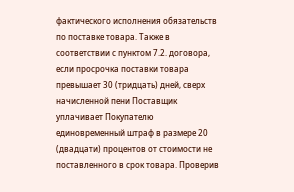фактического исполнения обязательств по поставке товара. Также в соответствии с пунктом 7.2. договора, если просрочка поставки товара превышает 30 (тридцать) дней, сверх начисленной пени Поставщик уплачивает Покупателю единовременный штраф в размере 20 (двадцати) процентов от стоимости не поставленного в срок товара. Проверив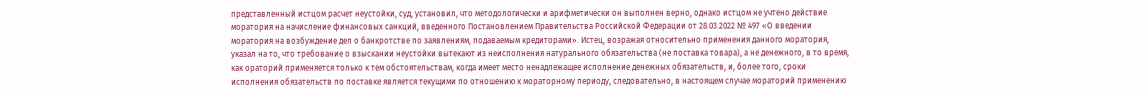представленный истцом расчет неустойки, суд, установил, что методологически и арифметически он выполнен верно, однако истцом не учтено действие моратория на начисление финансовых санкций, введенного Постановлением Правительства Российской Федерации от 28.03.2022 № 497 «О введении моратория на возбуждение дел о банкротстве по заявлениям, подаваемым кредиторами». Истец, возражая относительно применения данного моратория, указал на то, что требование о взыскании неустойки вытекают из неисполнения натурального обязательства (не поставка товара), а не денежного, в то время, как ораторий применяется только к тем обстоятельствам, когда имеет место ненадлежащее исполнение денежных обязательств, и, более того, сроки исполнения обязательств по поставке является текущими по отношению к мораторному периоду, следовательно, в настоящем случае мораторий применению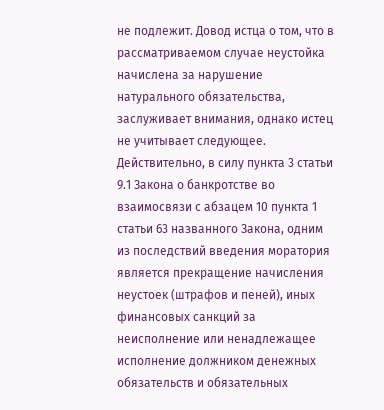не подлежит. Довод истца о том, что в рассматриваемом случае неустойка начислена за нарушение натурального обязательства, заслуживает внимания, однако истец не учитывает следующее. Действительно, в силу пункта 3 статьи 9.1 Закона о банкротстве во взаимосвязи с абзацем 10 пункта 1 статьи 63 названного Закона, одним из последствий введения моратория является прекращение начисления неустоек (штрафов и пеней), иных финансовых санкций за неисполнение или ненадлежащее исполнение должником денежных обязательств и обязательных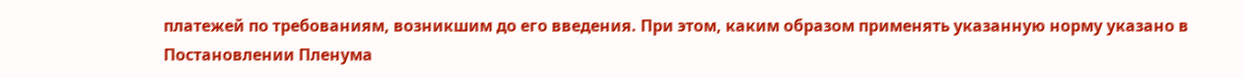платежей по требованиям, возникшим до его введения. При этом, каким образом применять указанную норму указано в Постановлении Пленума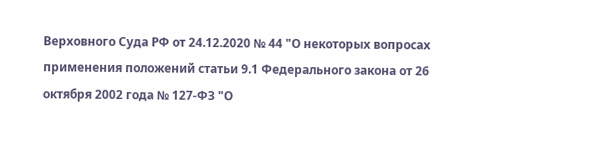Верховного Суда РФ от 24.12.2020 № 44 "О некоторых вопросах применения положений статьи 9.1 Федерального закона от 26 октября 2002 года № 127-ФЗ "О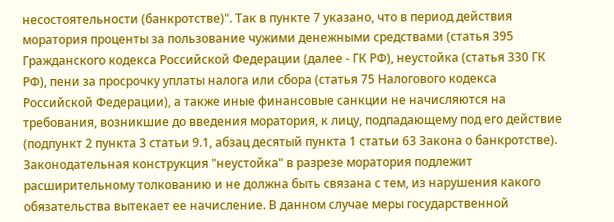несостоятельности (банкротстве)". Так в пункте 7 указано, что в период действия моратория проценты за пользование чужими денежными средствами (статья 395 Гражданского кодекса Российской Федерации (далее - ГК РФ), неустойка (статья 330 ГК РФ), пени за просрочку уплаты налога или сбора (статья 75 Налогового кодекса Российской Федерации), а также иные финансовые санкции не начисляются на требования, возникшие до введения моратория, к лицу, подпадающему под его действие (подпункт 2 пункта 3 статьи 9.1, абзац десятый пункта 1 статьи 63 Закона о банкротстве). Законодательная конструкция "неустойка" в разрезе моратория подлежит расширительному толкованию и не должна быть связана с тем, из нарушения какого обязательства вытекает ее начисление. В данном случае меры государственной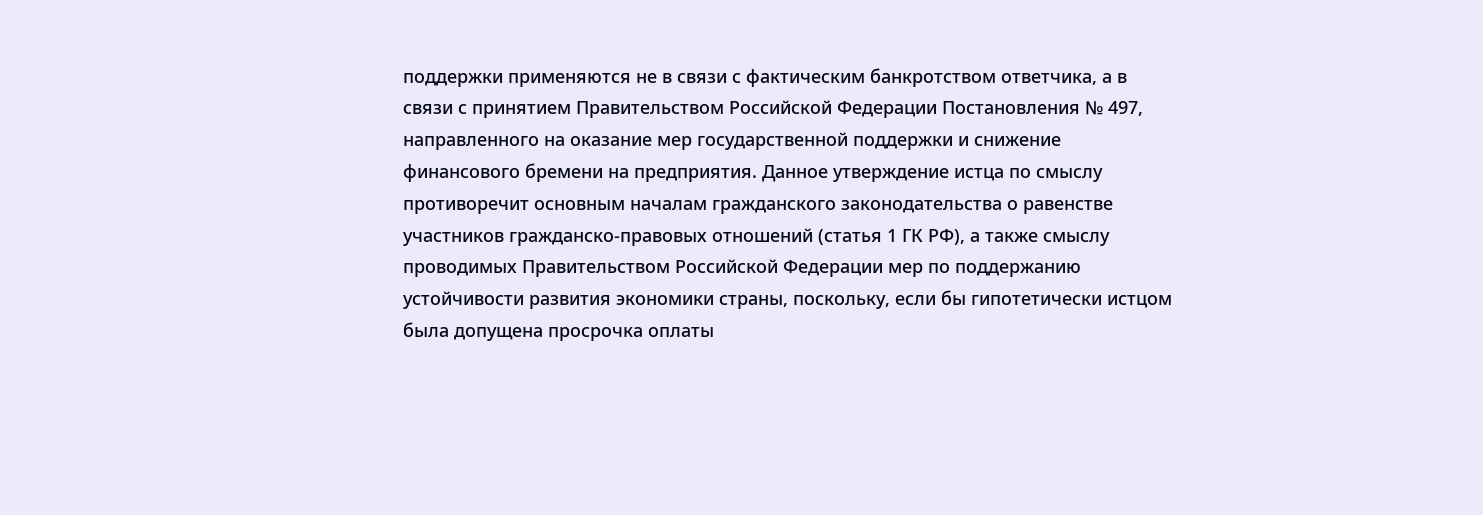поддержки применяются не в связи с фактическим банкротством ответчика, а в связи с принятием Правительством Российской Федерации Постановления № 497, направленного на оказание мер государственной поддержки и снижение финансового бремени на предприятия. Данное утверждение истца по смыслу противоречит основным началам гражданского законодательства о равенстве участников гражданско-правовых отношений (статья 1 ГК РФ), а также смыслу проводимых Правительством Российской Федерации мер по поддержанию устойчивости развития экономики страны, поскольку, если бы гипотетически истцом была допущена просрочка оплаты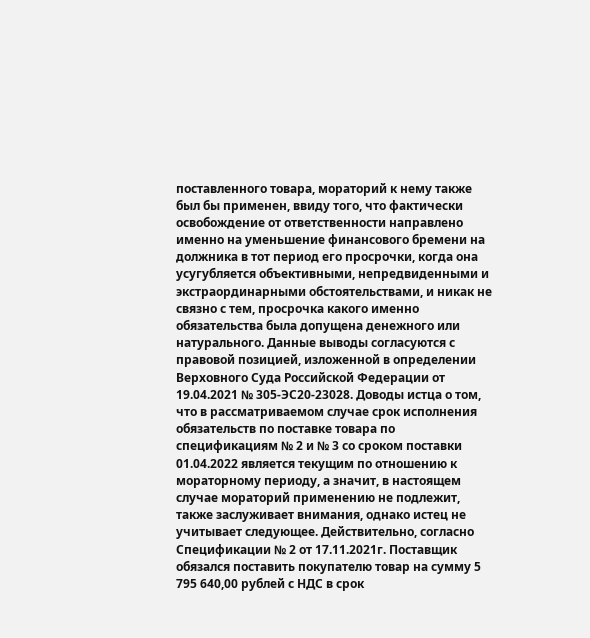поставленного товара, мораторий к нему также был бы применен, ввиду того, что фактически освобождение от ответственности направлено именно на уменьшение финансового бремени на должника в тот период его просрочки, когда она усугубляется объективными, непредвиденными и экстраординарными обстоятельствами, и никак не связно с тем, просрочка какого именно обязательства была допущена денежного или натурального. Данные выводы согласуются с правовой позицией, изложенной в определении Верховного Суда Российской Федерации от 19.04.2021 № 305-ЭС20-23028. Доводы истца о том, что в рассматриваемом случае срок исполнения обязательств по поставке товара по спецификациям № 2 и № 3 со сроком поставки 01.04.2022 является текущим по отношению к мораторному периоду, а значит, в настоящем случае мораторий применению не подлежит, также заслуживает внимания, однако истец не учитывает следующее. Действительно, согласно Спецификации № 2 от 17.11.2021г. Поставщик обязался поставить покупателю товар на сумму 5 795 640,00 рублей с НДС в срок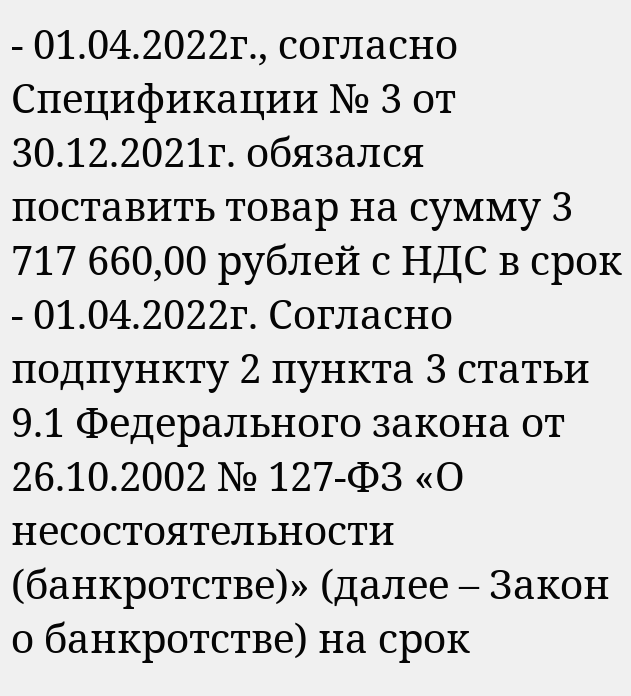- 01.04.2022г., согласно Спецификации № 3 от 30.12.2021г. обязался поставить товар на сумму 3 717 660,00 рублей с НДС в срок - 01.04.2022г. Согласно подпункту 2 пункта 3 статьи 9.1 Федерального закона от 26.10.2002 № 127-ФЗ «О несостоятельности (банкротстве)» (далее – Закон о банкротстве) на срок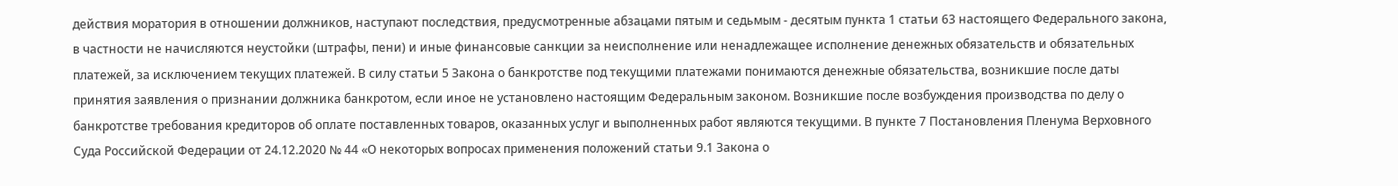действия моратория в отношении должников, наступают последствия, предусмотренные абзацами пятым и седьмым - десятым пункта 1 статьи 63 настоящего Федерального закона, в частности не начисляются неустойки (штрафы, пени) и иные финансовые санкции за неисполнение или ненадлежащее исполнение денежных обязательств и обязательных платежей, за исключением текущих платежей. В силу статьи 5 Закона о банкротстве под текущими платежами понимаются денежные обязательства, возникшие после даты принятия заявления о признании должника банкротом, если иное не установлено настоящим Федеральным законом. Возникшие после возбуждения производства по делу о банкротстве требования кредиторов об оплате поставленных товаров, оказанных услуг и выполненных работ являются текущими. В пункте 7 Постановления Пленума Верховного Суда Российской Федерации от 24.12.2020 № 44 «О некоторых вопросах применения положений статьи 9.1 Закона о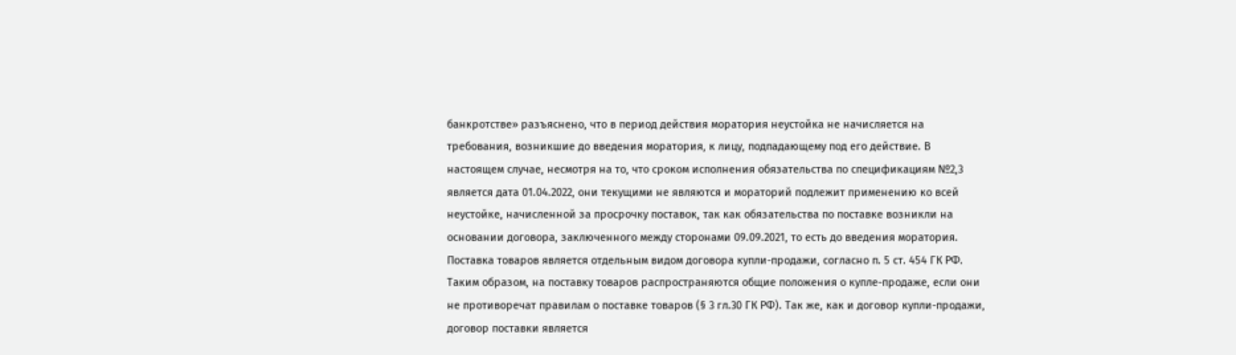банкротстве» разъяснено, что в период действия моратория неустойка не начисляется на требования, возникшие до введения моратория, к лицу, подпадающему под его действие. В настоящем случае, несмотря на то, что сроком исполнения обязательства по спецификациям №2,3 является дата 01.04.2022, они текущими не являются и мораторий подлежит применению ко всей неустойке, начисленной за просрочку поставок, так как обязательства по поставке возникли на основании договора, заключенного между сторонами 09.09.2021, то есть до введения моратория. Поставка товаров является отдельным видом договора купли-продажи, согласно п. 5 ст. 454 ГК РФ. Таким образом, на поставку товаров распространяются общие положения о купле-продаже, если они не противоречат правилам о поставке товаров (§ 3 гл.30 ГК РФ). Так же, как и договор купли-продажи, договор поставки является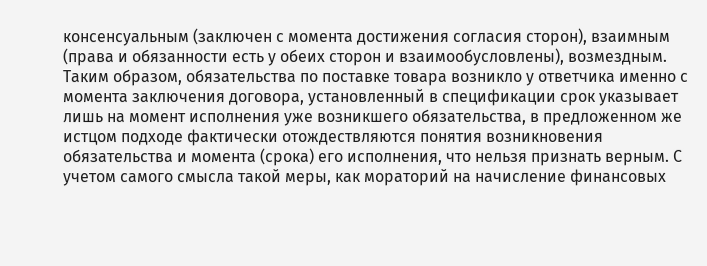консенсуальным (заключен с момента достижения согласия сторон), взаимным (права и обязанности есть у обеих сторон и взаимообусловлены), возмездным. Таким образом, обязательства по поставке товара возникло у ответчика именно с момента заключения договора, установленный в спецификации срок указывает лишь на момент исполнения уже возникшего обязательства, в предложенном же истцом подходе фактически отождествляются понятия возникновения обязательства и момента (срока) его исполнения, что нельзя признать верным. С учетом самого смысла такой меры, как мораторий на начисление финансовых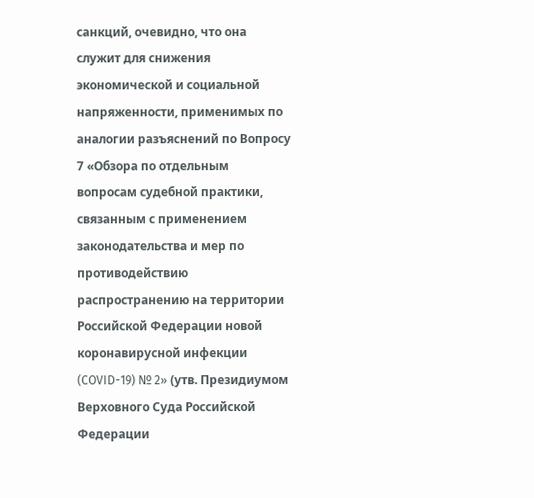санкций, очевидно, что она служит для снижения экономической и социальной напряженности, применимых по аналогии разъяснений по Вопросу 7 «Обзора по отдельным вопросам судебной практики, связанным с применением законодательства и мер по противодействию распространению на территории Российской Федерации новой коронавирусной инфекции (COVID-19) № 2» (утв. Президиумом Верховного Суда Российской Федерации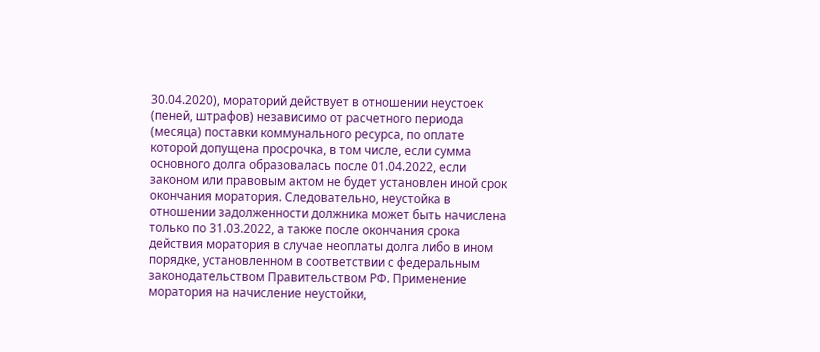30.04.2020), мораторий действует в отношении неустоек (пеней, штрафов) независимо от расчетного периода (месяца) поставки коммунального ресурса, по оплате которой допущена просрочка, в том числе, если сумма основного долга образовалась после 01.04.2022, если законом или правовым актом не будет установлен иной срок окончания моратория. Следовательно, неустойка в отношении задолженности должника может быть начислена только по 31.03.2022, а также после окончания срока действия моратория в случае неоплаты долга либо в ином порядке, установленном в соответствии с федеральным законодательством Правительством РФ. Применение моратория на начисление неустойки,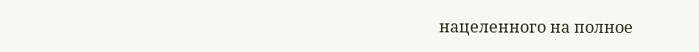нацеленного на полное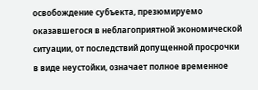освобождение субъекта, презюмируемо оказавшегося в неблагоприятной экономической ситуации, от последствий допущенной просрочки в виде неустойки, означает полное временное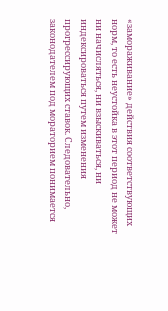«замораживание» действия соответствующих норм, то есть неустойка в этот период не может ни начисляться, ни взыскиваться, ни индексироваться путем изменения прогрессирующих ставок. Следовательно, законодателем под мораторием понимается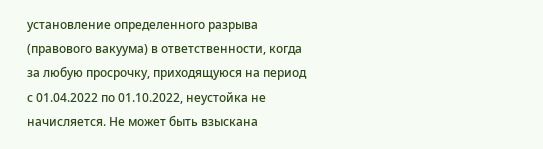установление определенного разрыва (правового вакуума) в ответственности, когда за любую просрочку, приходящуюся на период с 01.04.2022 по 01.10.2022, неустойка не начисляется. Не может быть взыскана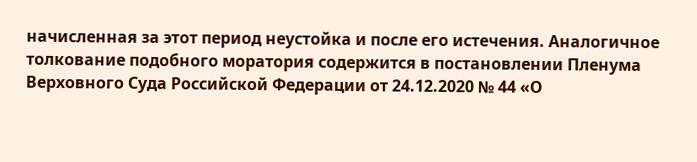начисленная за этот период неустойка и после его истечения. Аналогичное толкование подобного моратория содержится в постановлении Пленума Верховного Суда Российской Федерации от 24.12.2020 № 44 «О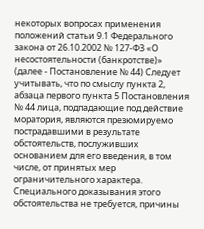некоторых вопросах применения положений статьи 9.1 Федерального закона от 26.10.2002 № 127-ФЗ «О несостоятельности (банкротстве)» (далее - Постановление № 44) Следует учитывать, что по смыслу пункта 2, абзаца первого пункта 5 Постановления № 44 лица, подпадающие под действие моратория, являются презюмируемо пострадавшими в результате обстоятельств, послуживших основанием для его введения, в том числе, от принятых мер ограничительного характера. Специального доказывания этого обстоятельства не требуется, причины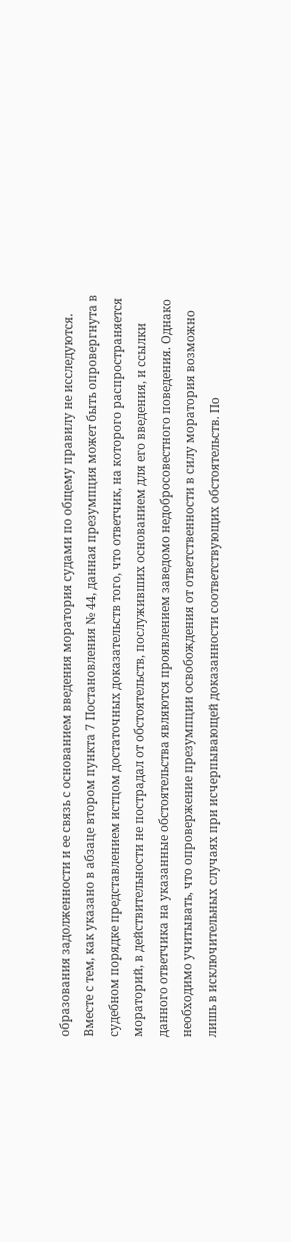образования задолженности и ее связь с основанием введения моратория судами по общему правилу не исследуются. Вместе с тем, как указано в абзаце втором пункта 7 Постановления № 44, данная презумпция может быть опровергнута в судебном порядке представлением истцом достаточных доказательств того, что ответчик, на которого распространяется мораторий, в действительности не пострадал от обстоятельств, послуживших основанием для его введения, и ссылки данного ответчика на указанные обстоятельства являются проявлением заведомо недобросовестного поведения. Однако необходимо учитывать, что опровержение презумпции освобождения от ответственности в силу моратория возможно лишь в исключительных случаях при исчерпывающей доказанности соответствующих обстоятельств. По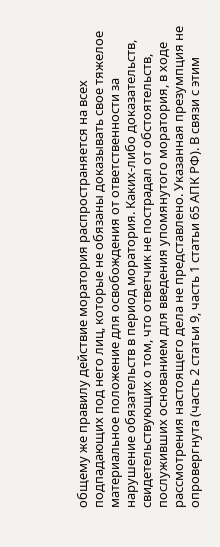общему же правилу действие моратория распространяется на всех подпадающих под него лиц, которые не обязаны доказывать свое тяжелое материальное положение для освобождения от ответственности за нарушение обязательств в период моратория. Каких-либо доказательств, свидетельствующих о том, что ответчик не пострадал от обстоятельств, послуживших основанием для введения упомянутого моратория, в ходе рассмотрения настоящего дела не представлено. Указанная презумпция не опровергнута (часть 2 статьи 9, часть 1 статьи 65 АПК РФ). В связи с этим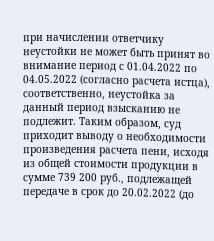при начислении ответчику неустойки не может быть принят во внимание период с 01.04.2022 по 04.05.2022 (согласно расчета истца), соответственно, неустойка за данный период взысканию не подлежит. Таким образом, суд приходит выводу о необходимости произведения расчета пени, исходя из общей стоимости продукции в сумме 739 200 руб., подлежащей передаче в срок до 20.02.2022 (до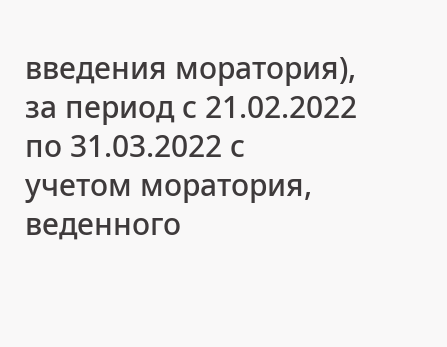введения моратория), за период с 21.02.2022 по 31.03.2022 с учетом моратория, веденного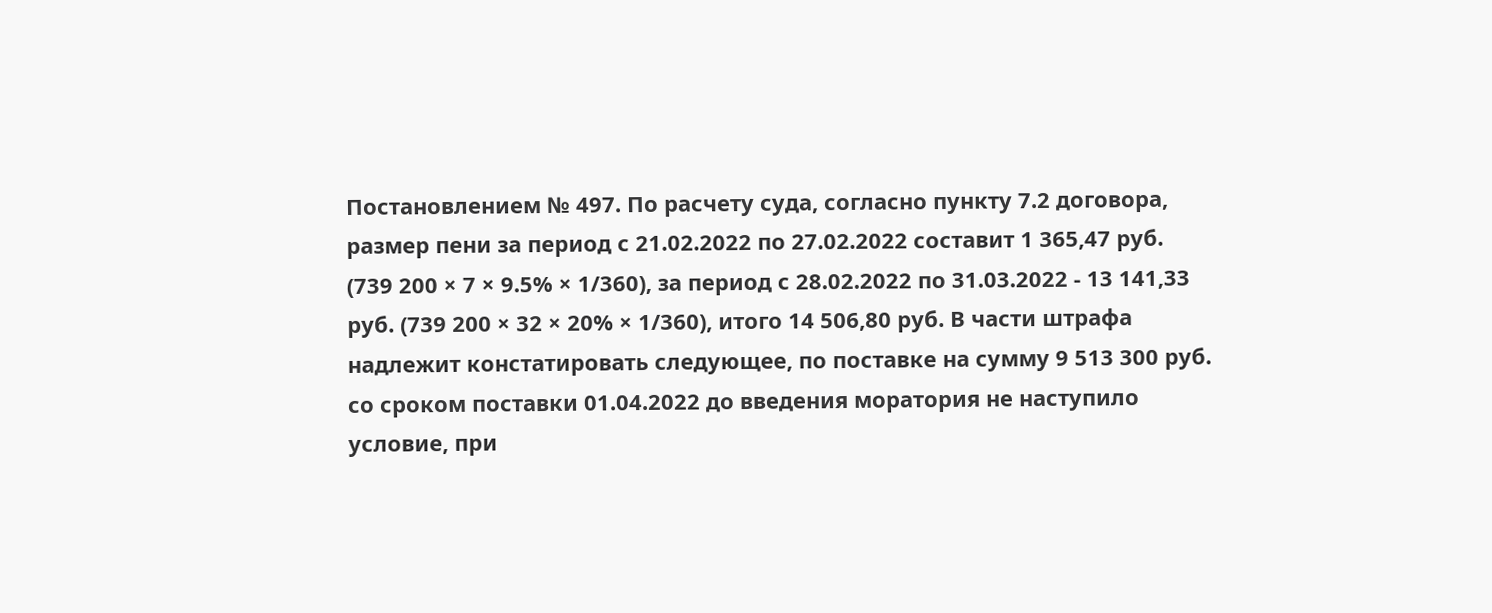Постановлением № 497. По расчету суда, согласно пункту 7.2 договора, размер пени за период с 21.02.2022 по 27.02.2022 составит 1 365,47 руб. (739 200 × 7 × 9.5% × 1/360), за период с 28.02.2022 по 31.03.2022 - 13 141,33 руб. (739 200 × 32 × 20% × 1/360), итого 14 506,80 руб. В части штрафа надлежит констатировать следующее, по поставке на сумму 9 513 300 руб. со сроком поставки 01.04.2022 до введения моратория не наступило условие, при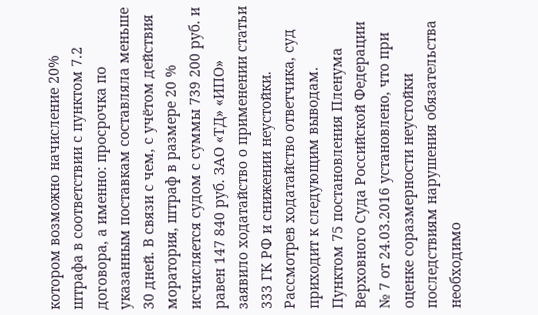котором возможно начисление 20% штрафа в соответствии с пунктом 7.2 договора, а именно: просрочка по указанным поставкам составляла меньше 30 дней. В связи с чем, с учётом действия моратория, штраф в размере 20 % исчисляется судом с суммы 739 200 руб. и равен 147 840 руб. ЗАО «ТД» «ИПО» заявило ходатайство о применении статьи 333 ГК РФ и снижении неустойки. Рассмотрев ходатайство ответчика, суд приходит к следующим выводам. Пунктом 75 постановления Пленума Верховного Суда Российской Федерации № 7 от 24.03.2016 установлено, что при оценке соразмерности неустойки последствиям нарушения обязательства необходимо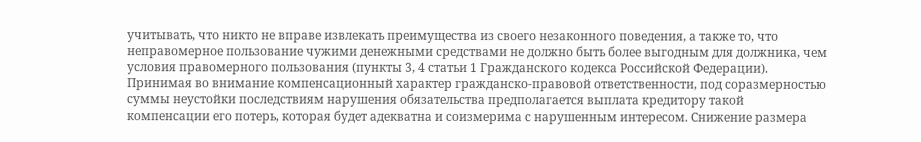учитывать, что никто не вправе извлекать преимущества из своего незаконного поведения, а также то, что неправомерное пользование чужими денежными средствами не должно быть более выгодным для должника, чем условия правомерного пользования (пункты 3, 4 статьи 1 Гражданского кодекса Российской Федерации). Принимая во внимание компенсационный характер гражданско-правовой ответственности, под соразмерностью суммы неустойки последствиям нарушения обязательства предполагается выплата кредитору такой компенсации его потерь, которая будет адекватна и соизмерима с нарушенным интересом. Снижение размера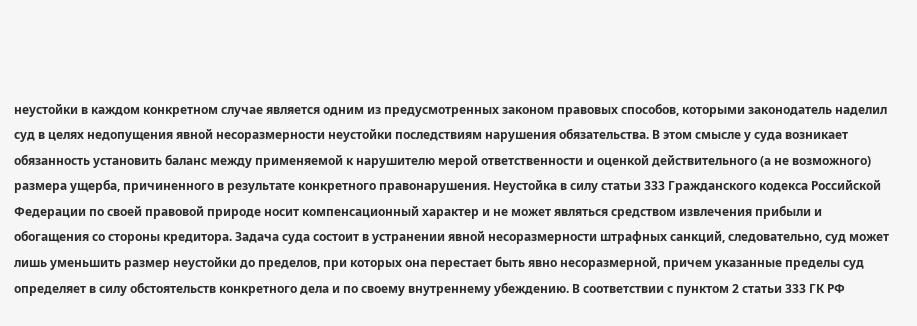неустойки в каждом конкретном случае является одним из предусмотренных законом правовых способов, которыми законодатель наделил суд в целях недопущения явной несоразмерности неустойки последствиям нарушения обязательства. В этом смысле у суда возникает обязанность установить баланс между применяемой к нарушителю мерой ответственности и оценкой действительного (а не возможного) размера ущерба, причиненного в результате конкретного правонарушения. Неустойка в силу статьи 333 Гражданского кодекса Российской Федерации по своей правовой природе носит компенсационный характер и не может являться средством извлечения прибыли и обогащения со стороны кредитора. Задача суда состоит в устранении явной несоразмерности штрафных санкций, следовательно, суд может лишь уменьшить размер неустойки до пределов, при которых она перестает быть явно несоразмерной, причем указанные пределы суд определяет в силу обстоятельств конкретного дела и по своему внутреннему убеждению. В соответствии с пунктом 2 статьи 333 ГК РФ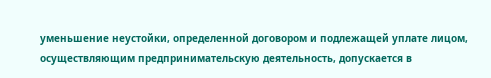уменьшение неустойки, определенной договором и подлежащей уплате лицом, осуществляющим предпринимательскую деятельность, допускается в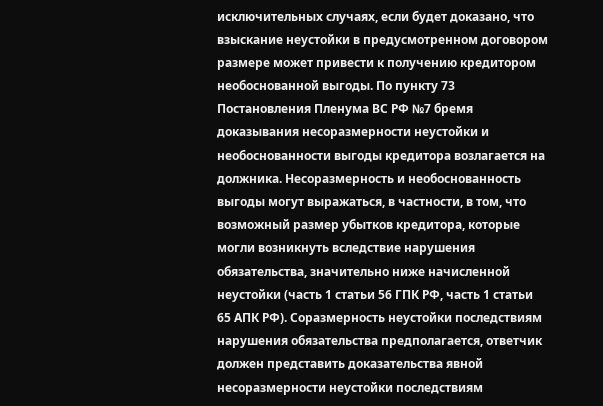исключительных случаях, если будет доказано, что взыскание неустойки в предусмотренном договором размере может привести к получению кредитором необоснованной выгоды. По пункту 73 Постановления Пленума ВС РФ №7 бремя доказывания несоразмерности неустойки и необоснованности выгоды кредитора возлагается на должника. Несоразмерность и необоснованность выгоды могут выражаться, в частности, в том, что возможный размер убытков кредитора, которые могли возникнуть вследствие нарушения обязательства, значительно ниже начисленной неустойки (часть 1 статьи 56 ГПК РФ, часть 1 статьи 65 АПК РФ). Соразмерность неустойки последствиям нарушения обязательства предполагается, ответчик должен представить доказательства явной несоразмерности неустойки последствиям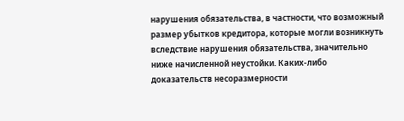нарушения обязательства, в частности, что возможный размер убытков кредитора, которые могли возникнуть вследствие нарушения обязательства, значительно ниже начисленной неустойки. Каких-либо доказательств несоразмерности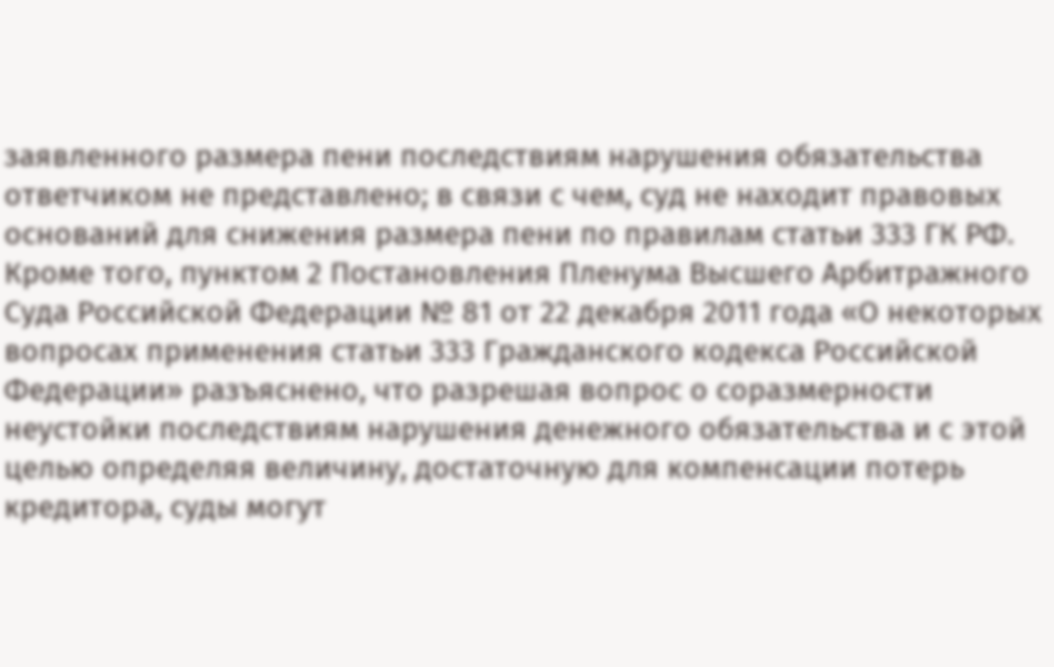заявленного размера пени последствиям нарушения обязательства ответчиком не представлено; в связи с чем, суд не находит правовых оснований для снижения размера пени по правилам статьи 333 ГК РФ. Кроме того, пунктом 2 Постановления Пленума Высшего Арбитражного Суда Российской Федерации № 81 от 22 декабря 2011 года «О некоторых вопросах применения статьи 333 Гражданского кодекса Российской Федерации» разъяснено, что разрешая вопрос о соразмерности неустойки последствиям нарушения денежного обязательства и с этой целью определяя величину, достаточную для компенсации потерь кредитора, суды могут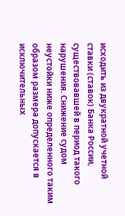исходить из двукратной учетной ставки (ставок) Банка России, существовавшей в период такого нарушения. Снижение судом неустойки ниже определенного таким образом размера допускается в исключительных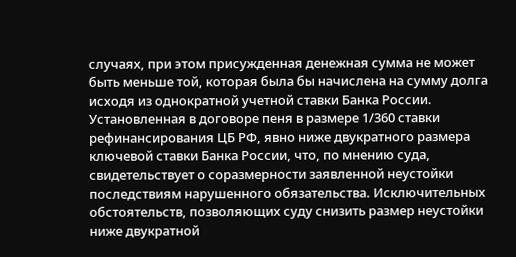случаях, при этом присужденная денежная сумма не может быть меньше той, которая была бы начислена на сумму долга исходя из однократной учетной ставки Банка России. Установленная в договоре пеня в размере 1/360 ставки рефинансирования ЦБ РФ, явно ниже двукратного размера ключевой ставки Банка России, что, по мнению суда, свидетельствует о соразмерности заявленной неустойки последствиям нарушенного обязательства. Исключительных обстоятельств, позволяющих суду снизить размер неустойки ниже двукратной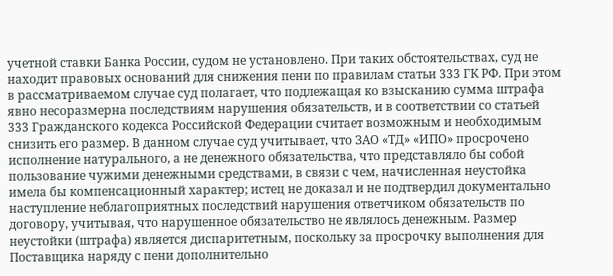учетной ставки Банка России, судом не установлено. При таких обстоятельствах, суд не находит правовых оснований для снижения пени по правилам статьи 333 ГК РФ. При этом в рассматриваемом случае суд полагает, что подлежащая ко взысканию сумма штрафа явно несоразмерна последствиям нарушения обязательств, и в соответствии со статьей 333 Гражданского кодекса Российской Федерации считает возможным и необходимым снизить его размер. В данном случае суд учитывает, что ЗАО «ТД» «ИПО» просрочено исполнение натурального, а не денежного обязательства, что представляло бы собой пользование чужими денежными средствами, в связи с чем, начисленная неустойка имела бы компенсационный характер; истец не доказал и не подтвердил документально наступление неблагоприятных последствий нарушения ответчиком обязательств по договору, учитывая, что нарушенное обязательство не являлось денежным. Размер неустойки (штрафа) является диспаритетным, поскольку за просрочку выполнения для Поставщика наряду с пени дополнительно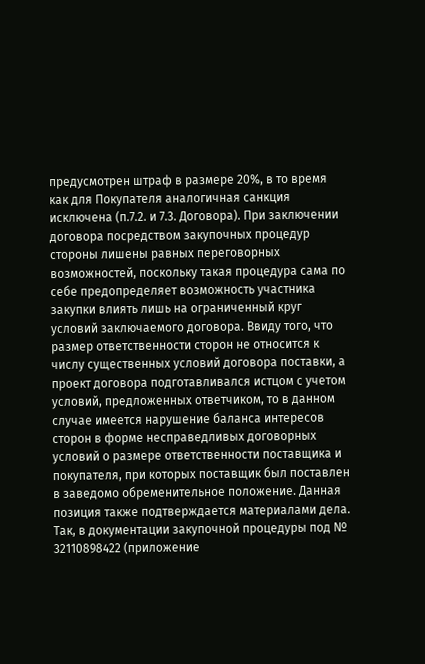предусмотрен штраф в размере 20%, в то время как для Покупателя аналогичная санкция исключена (п.7.2. и 7.3. Договора). При заключении договора посредством закупочных процедур стороны лишены равных переговорных возможностей, поскольку такая процедура сама по себе предопределяет возможность участника закупки влиять лишь на ограниченный круг условий заключаемого договора. Ввиду того, что размер ответственности сторон не относится к числу существенных условий договора поставки, а проект договора подготавливался истцом с учетом условий, предложенных ответчиком, то в данном случае имеется нарушение баланса интересов сторон в форме несправедливых договорных условий о размере ответственности поставщика и покупателя, при которых поставщик был поставлен в заведомо обременительное положение. Данная позиция также подтверждается материалами дела. Так, в документации закупочной процедуры под № 32110898422 (приложение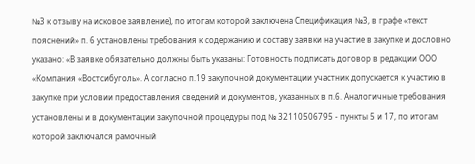№3 к отзыву на исковое заявление), по итогам которой заключена Спецификация №3, в графе «текст пояснений» п. 6 установлены требования к содержанию и составу заявки на участие в закупке и дословно указано: «В заявке обязательно должны быть указаны: Готовность подписать договор в редакции ООО «Компания «Востсибуголь». А согласно п.19 закупочной документации участник допускается к участию в закупке при условии предоставления сведений и документов, указанных в п.6. Аналогичные требования установлены и в документации закупочной процедуры под № 32110506795 - пункты 5 и 17, по итогам которой заключался рамочный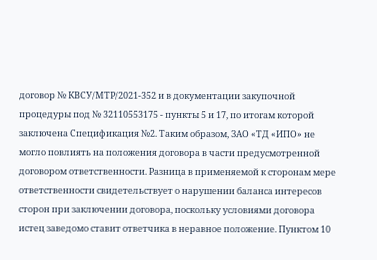договор № КВСУ/МТР/2021-352 и в документации закупочной процедуры под № 32110553175 - пункты 5 и 17, по итогам которой заключена Спецификация №2. Таким образом, ЗАО «ТД «ИПО» не могло повлиять на положения договора в части предусмотренной договором ответственности. Разница в применяемой к сторонам мере ответственности свидетельствует о нарушении баланса интересов сторон при заключении договора, поскольку условиями договора истец заведомо ставит ответчика в неравное положение. Пунктом 10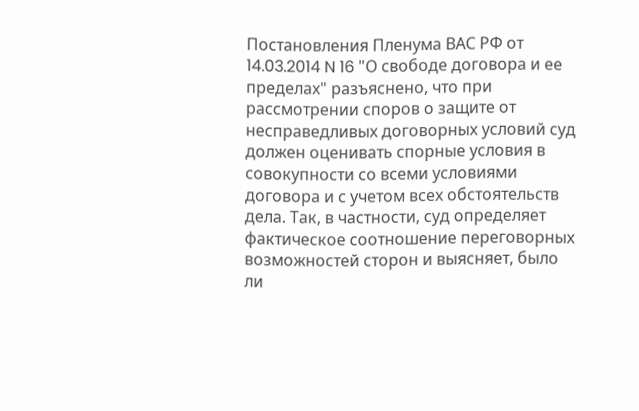Постановления Пленума ВАС РФ от 14.03.2014 N 16 "О свободе договора и ее пределах" разъяснено, что при рассмотрении споров о защите от несправедливых договорных условий суд должен оценивать спорные условия в совокупности со всеми условиями договора и с учетом всех обстоятельств дела. Так, в частности, суд определяет фактическое соотношение переговорных возможностей сторон и выясняет, было ли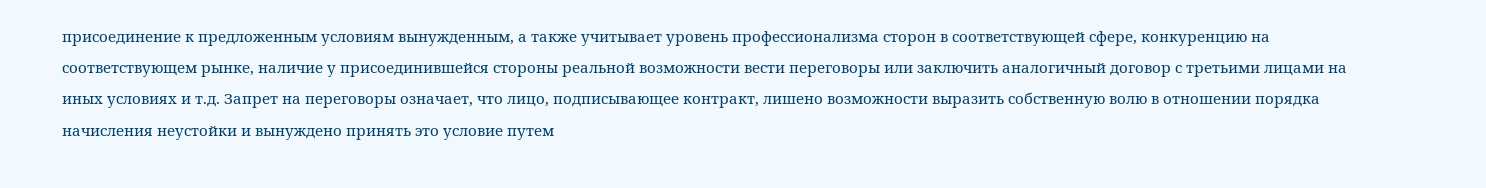присоединение к предложенным условиям вынужденным, а также учитывает уровень профессионализма сторон в соответствующей сфере, конкуренцию на соответствующем рынке, наличие у присоединившейся стороны реальной возможности вести переговоры или заключить аналогичный договор с третьими лицами на иных условиях и т.д. Запрет на переговоры означает, что лицо, подписывающее контракт, лишено возможности выразить собственную волю в отношении порядка начисления неустойки и вынуждено принять это условие путем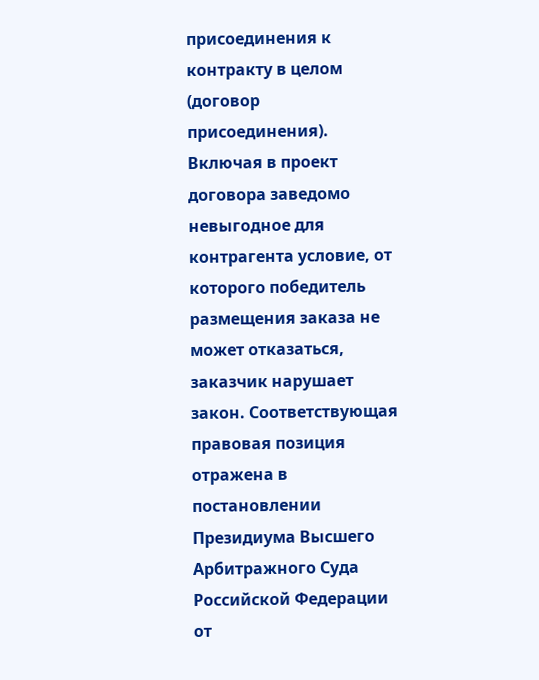присоединения к контракту в целом (договор присоединения). Включая в проект договора заведомо невыгодное для контрагента условие, от которого победитель размещения заказа не может отказаться, заказчик нарушает закон. Соответствующая правовая позиция отражена в постановлении Президиума Высшего Арбитражного Суда Российской Федерации от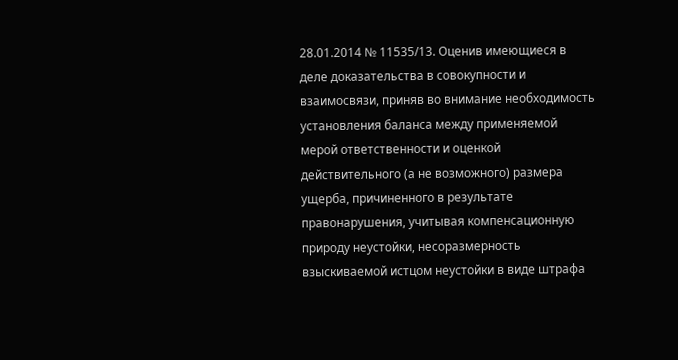28.01.2014 № 11535/13. Оценив имеющиеся в деле доказательства в совокупности и взаимосвязи, приняв во внимание необходимость установления баланса между применяемой мерой ответственности и оценкой действительного (а не возможного) размера ущерба, причиненного в результате правонарушения, учитывая компенсационную природу неустойки, несоразмерность взыскиваемой истцом неустойки в виде штрафа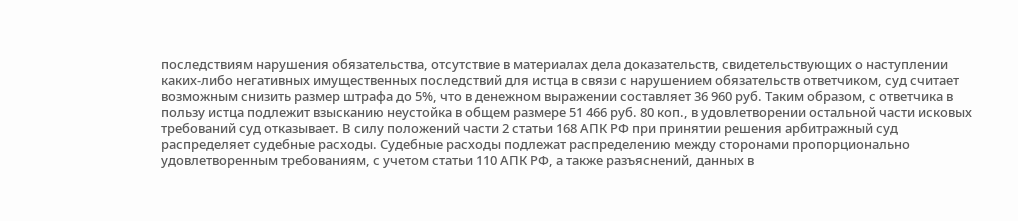последствиям нарушения обязательства, отсутствие в материалах дела доказательств, свидетельствующих о наступлении каких-либо негативных имущественных последствий для истца в связи с нарушением обязательств ответчиком, суд считает возможным снизить размер штрафа до 5%, что в денежном выражении составляет 36 960 руб. Таким образом, с ответчика в пользу истца подлежит взысканию неустойка в общем размере 51 466 руб. 80 коп., в удовлетворении остальной части исковых требований суд отказывает. В силу положений части 2 статьи 168 АПК РФ при принятии решения арбитражный суд распределяет судебные расходы. Судебные расходы подлежат распределению между сторонами пропорционально удовлетворенным требованиям, с учетом статьи 110 АПК РФ, а также разъяснений, данных в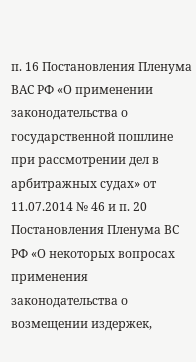п. 16 Постановления Пленума ВАС РФ «О применении законодательства о государственной пошлине при рассмотрении дел в арбитражных судах» от 11.07.2014 № 46 и п. 20 Постановления Пленума ВС РФ «О некоторых вопросах применения законодательства о возмещении издержек,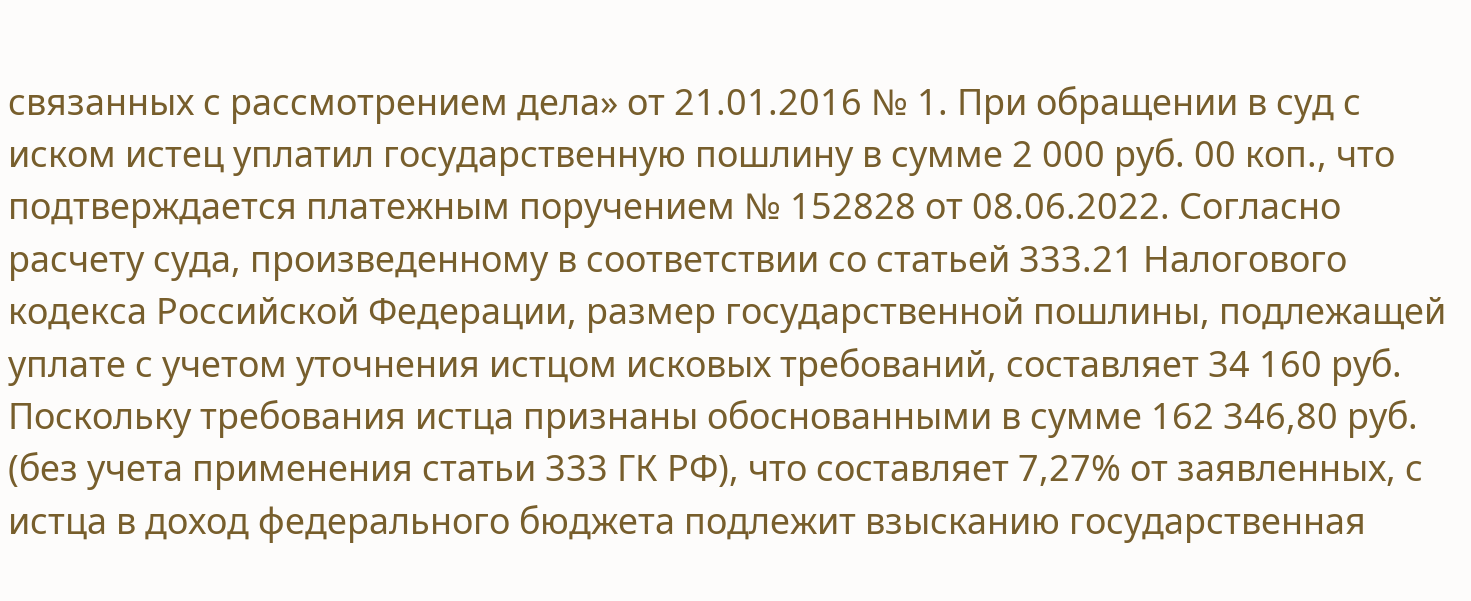связанных с рассмотрением дела» от 21.01.2016 № 1. При обращении в суд с иском истец уплатил государственную пошлину в сумме 2 000 руб. 00 коп., что подтверждается платежным поручением № 152828 от 08.06.2022. Согласно расчету суда, произведенному в соответствии со статьей 333.21 Налогового кодекса Российской Федерации, размер государственной пошлины, подлежащей уплате с учетом уточнения истцом исковых требований, составляет 34 160 руб. Поскольку требования истца признаны обоснованными в сумме 162 346,80 руб. (без учета применения статьи 333 ГК РФ), что составляет 7,27% от заявленных, с истца в доход федерального бюджета подлежит взысканию государственная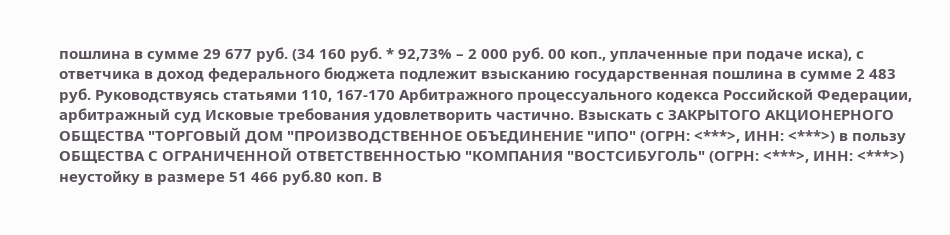пошлина в сумме 29 677 руб. (34 160 руб. * 92,73% – 2 000 руб. 00 коп., уплаченные при подаче иска), с ответчика в доход федерального бюджета подлежит взысканию государственная пошлина в сумме 2 483 руб. Руководствуясь статьями 110, 167-170 Арбитражного процессуального кодекса Российской Федерации, арбитражный суд Исковые требования удовлетворить частично. Взыскать с ЗАКРЫТОГО АКЦИОНЕРНОГО ОБЩЕСТВА "ТОРГОВЫЙ ДОМ "ПРОИЗВОДСТВЕННОЕ ОБЪЕДИНЕНИЕ "ИПО" (ОГРН: <***>, ИНН: <***>) в пользу ОБЩЕСТВА С ОГРАНИЧЕННОЙ ОТВЕТСТВЕННОСТЬЮ "КОМПАНИЯ "ВОСТСИБУГОЛЬ" (ОГРН: <***>, ИНН: <***>) неустойку в размере 51 466 руб.80 коп. В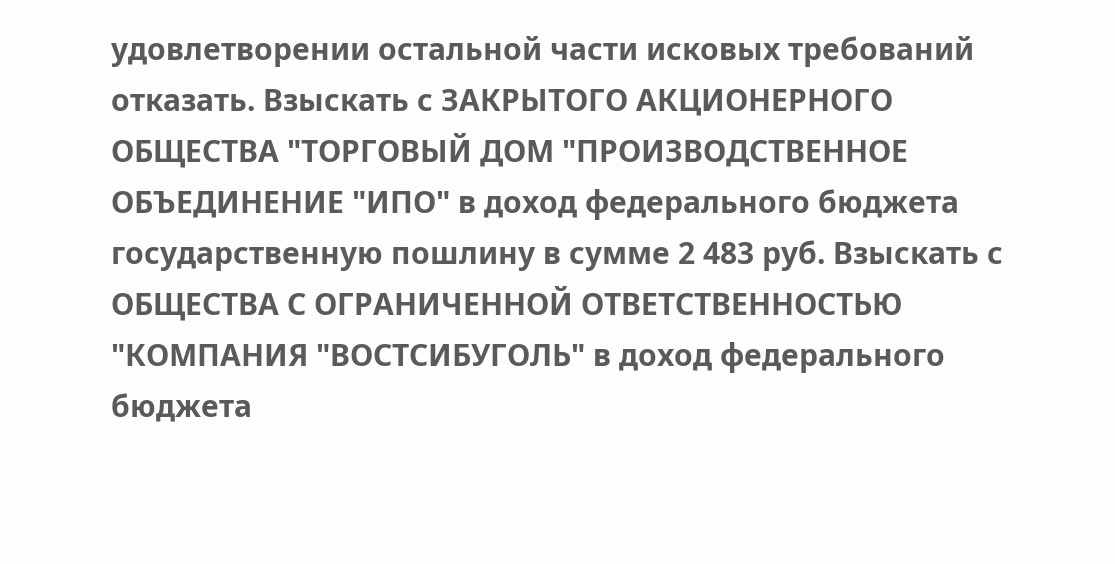удовлетворении остальной части исковых требований отказать. Взыскать с ЗАКРЫТОГО АКЦИОНЕРНОГО ОБЩЕСТВА "ТОРГОВЫЙ ДОМ "ПРОИЗВОДСТВЕННОЕ ОБЪЕДИНЕНИЕ "ИПО" в доход федерального бюджета государственную пошлину в сумме 2 483 руб. Взыскать с ОБЩЕСТВА С ОГРАНИЧЕННОЙ ОТВЕТСТВЕННОСТЬЮ "КОМПАНИЯ "ВОСТСИБУГОЛЬ" в доход федерального бюджета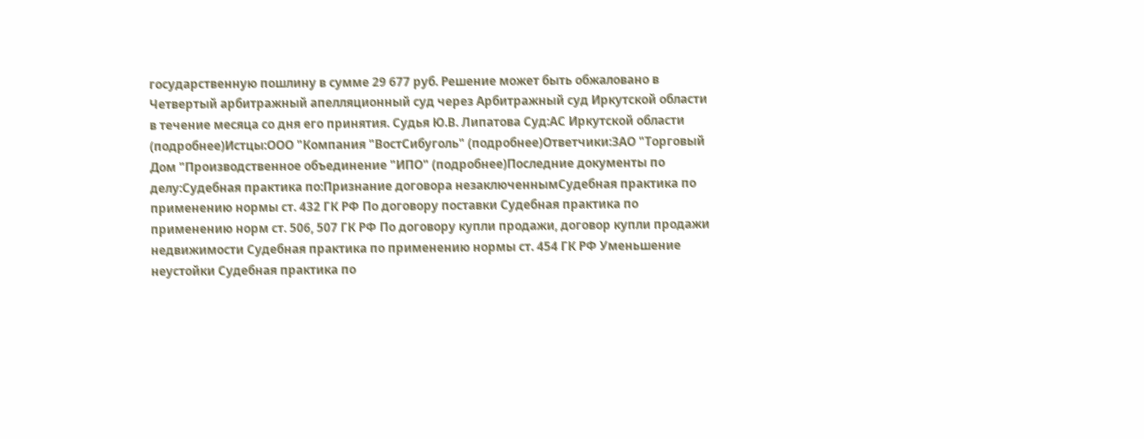государственную пошлину в сумме 29 677 руб. Решение может быть обжаловано в Четвертый арбитражный апелляционный суд через Арбитражный суд Иркутской области в течение месяца со дня его принятия. Судья Ю.В. Липатова Суд:АС Иркутской области (подробнее)Истцы:ООО "Компания "ВостСибуголь" (подробнее)Ответчики:ЗАО "Торговый Дом "Производственное объединение "ИПО" (подробнее)Последние документы по делу:Судебная практика по:Признание договора незаключеннымСудебная практика по применению нормы ст. 432 ГК РФ По договору поставки Судебная практика по применению норм ст. 506, 507 ГК РФ По договору купли продажи, договор купли продажи недвижимости Судебная практика по применению нормы ст. 454 ГК РФ Уменьшение неустойки Судебная практика по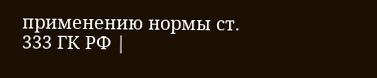применению нормы ст. 333 ГК РФ |